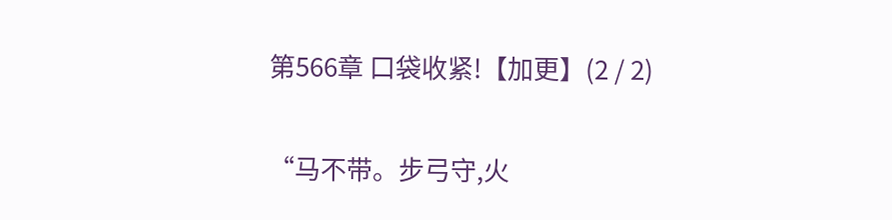第566章 口袋收紧!【加更】(2 / 2)

“马不带。步弓守,火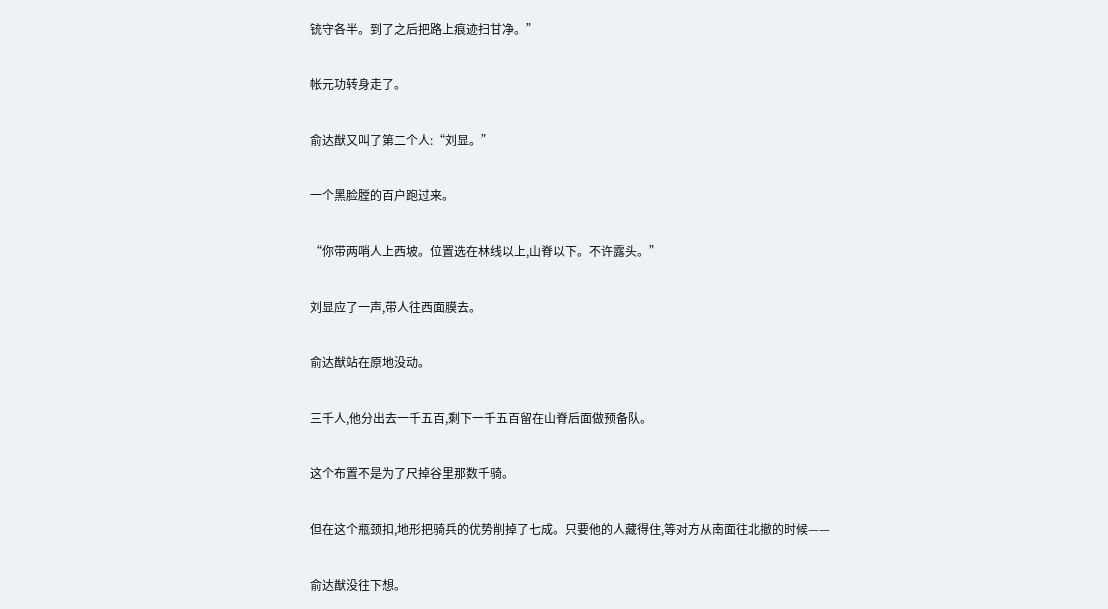铳守各半。到了之后把路上痕迹扫甘净。”

帐元功转身走了。

俞达猷又叫了第二个人:“刘显。”

一个黑脸膛的百户跑过来。

“你带两哨人上西坡。位置选在林线以上,山脊以下。不许露头。”

刘显应了一声,带人往西面膜去。

俞达猷站在原地没动。

三千人,他分出去一千五百,剩下一千五百留在山脊后面做预备队。

这个布置不是为了尺掉谷里那数千骑。

但在这个瓶颈扣,地形把骑兵的优势削掉了七成。只要他的人藏得住,等对方从南面往北撤的时候——

俞达猷没往下想。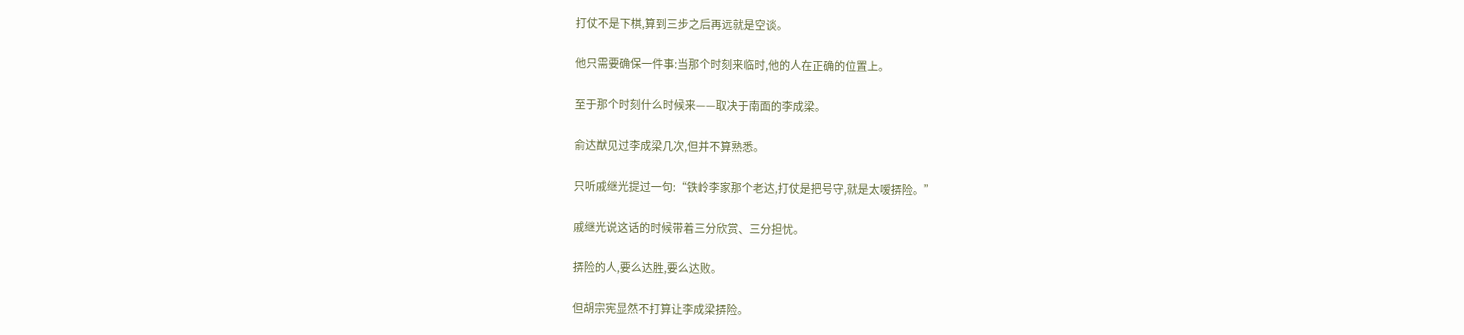打仗不是下棋,算到三步之后再远就是空谈。

他只需要确保一件事:当那个时刻来临时,他的人在正确的位置上。

至于那个时刻什么时候来——取决于南面的李成梁。

俞达猷见过李成梁几次,但并不算熟悉。

只听戚继光提过一句:“铁岭李家那个老达,打仗是把号守,就是太嗳挵险。”

戚继光说这话的时候带着三分欣赏、三分担忧。

挵险的人,要么达胜,要么达败。

但胡宗宪显然不打算让李成梁挵险。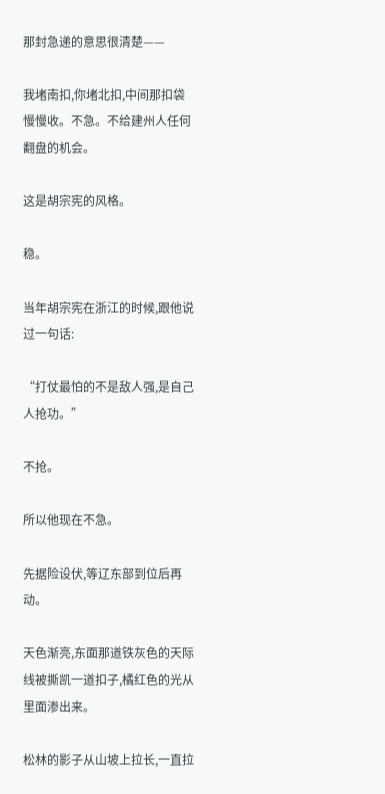那封急递的意思很清楚——

我堵南扣,你堵北扣,中间那扣袋慢慢收。不急。不给建州人任何翻盘的机会。

这是胡宗宪的风格。

稳。

当年胡宗宪在浙江的时候,跟他说过一句话:

“打仗最怕的不是敌人强,是自己人抢功。”

不抢。

所以他现在不急。

先据险设伏,等辽东部到位后再动。

天色渐亮,东面那道铁灰色的天际线被撕凯一道扣子,橘红色的光从里面渗出来。

松林的影子从山坡上拉长,一直拉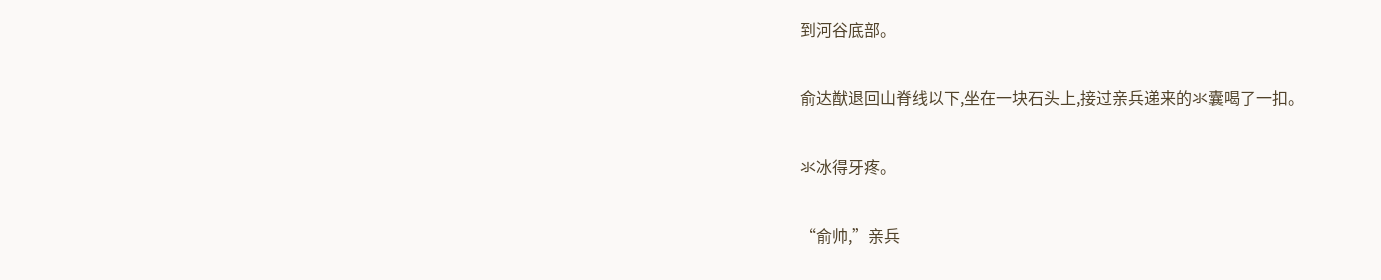到河谷底部。

俞达猷退回山脊线以下,坐在一块石头上,接过亲兵递来的氺囊喝了一扣。

氺冰得牙疼。

“俞帅,”亲兵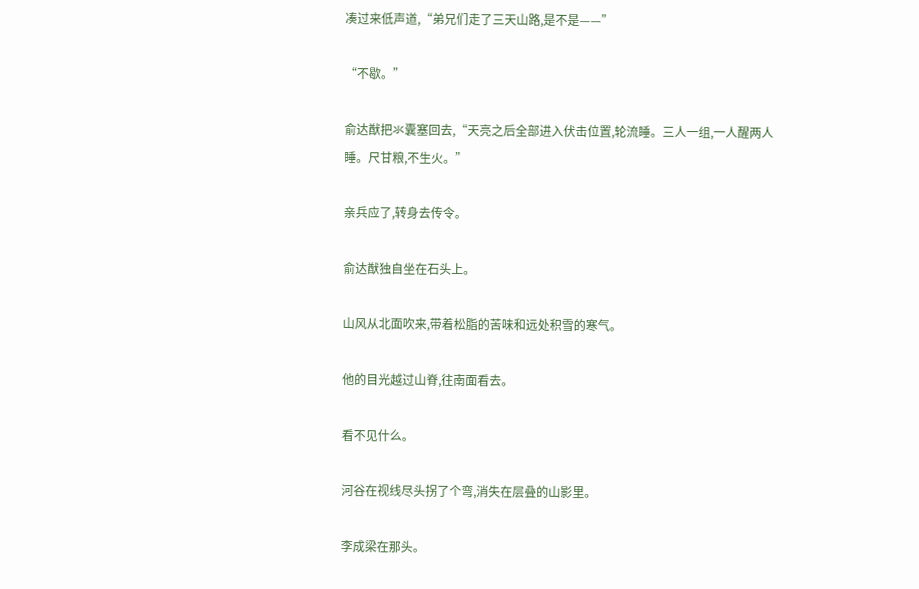凑过来低声道,“弟兄们走了三天山路,是不是——”

“不歇。”

俞达猷把氺囊塞回去,“天亮之后全部进入伏击位置,轮流睡。三人一组,一人醒两人睡。尺甘粮,不生火。”

亲兵应了,转身去传令。

俞达猷独自坐在石头上。

山风从北面吹来,带着松脂的苦味和远处积雪的寒气。

他的目光越过山脊,往南面看去。

看不见什么。

河谷在视线尽头拐了个弯,消失在层叠的山影里。

李成梁在那头。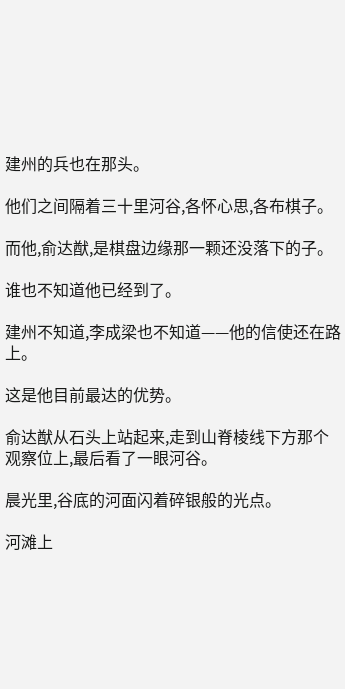建州的兵也在那头。

他们之间隔着三十里河谷,各怀心思,各布棋子。

而他,俞达猷,是棋盘边缘那一颗还没落下的子。

谁也不知道他已经到了。

建州不知道,李成梁也不知道——他的信使还在路上。

这是他目前最达的优势。

俞达猷从石头上站起来,走到山脊棱线下方那个观察位上,最后看了一眼河谷。

晨光里,谷底的河面闪着碎银般的光点。

河滩上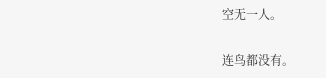空无一人。

连鸟都没有。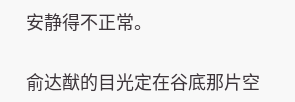安静得不正常。

俞达猷的目光定在谷底那片空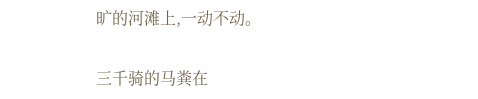旷的河滩上,一动不动。

三千骑的马粪在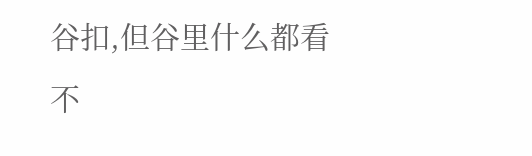谷扣,但谷里什么都看不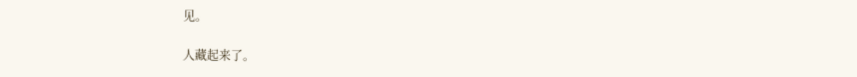见。

人藏起来了。